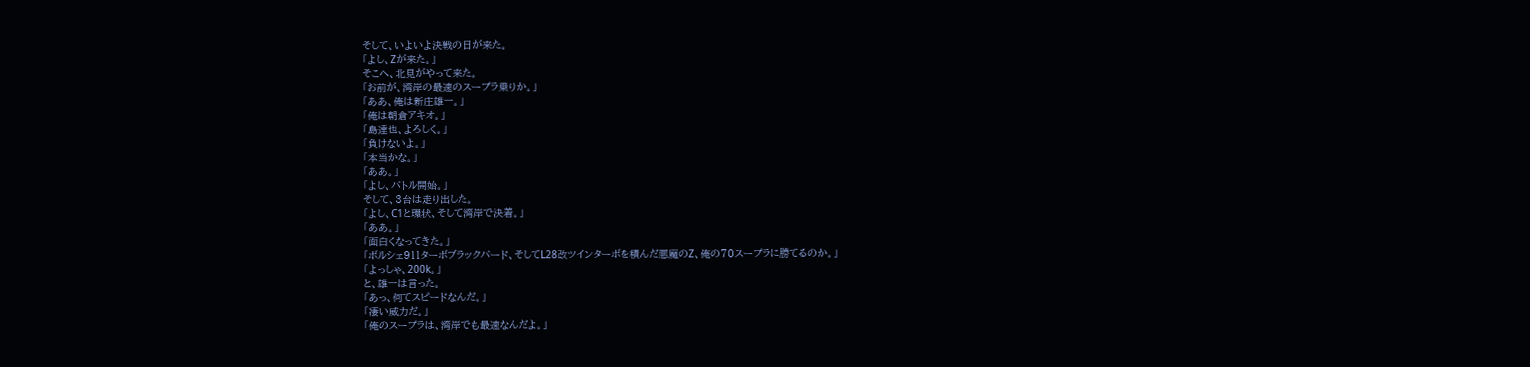そして、いよいよ決戦の日が来た。
「よし、Zが来た。」
そこへ、北見がやって来た。
「お前が、湾岸の最速のスープラ乗りか。」
「ああ、俺は新庄雄一。」
「俺は朝倉アキオ。」
「島達也、よろしく。」
「負けないよ。」
「本当かな。」
「ああ。」
「よし、バトル開始。」
そして、3台は走り出した。
「よし、C1と環状、そして湾岸で決着。」
「ああ。」
「面白くなってきた。」
「ボルシェ911ターボブラックバード、そしてL28改ツインターボを積んだ悪魔のZ、俺の70スープラに勝てるのか。」
「よっしゃ、200k。」
と、雄一は言った。
「あっ、何てスピードなんだ。」
「凄い威力だ。」
「俺のスープラは、湾岸でも最速なんだよ。」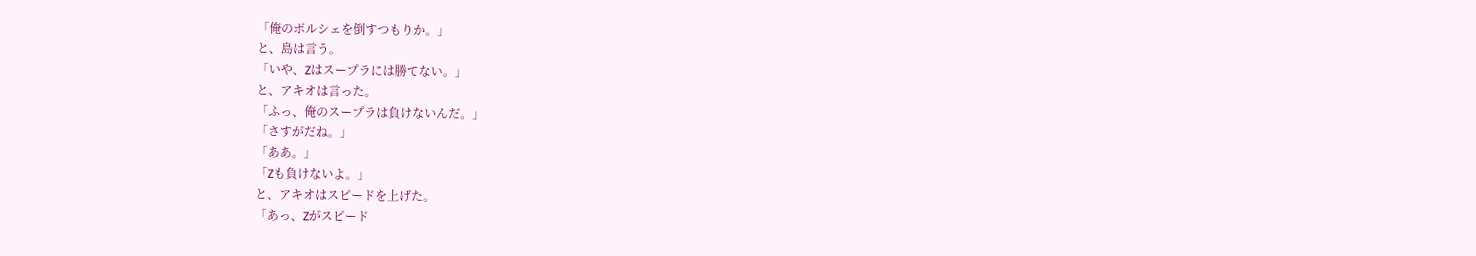「俺のポルシェを倒すつもりか。」
と、島は言う。
「いや、Zはスープラには勝てない。」
と、アキオは言った。
「ふっ、俺のスープラは負けないんだ。」
「さすがだね。」
「ああ。」
「Zも負けないよ。」
と、アキオはスピードを上げた。
「あっ、Zがスピード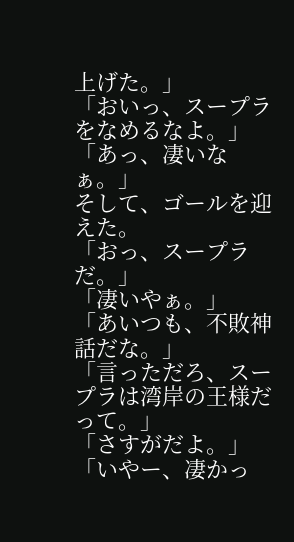上げた。」
「おいっ、スープラをなめるなよ。」
「あっ、凄いなぁ。」
そして、ゴールを迎えた。
「おっ、スープラだ。」
「凄いやぁ。」
「あいつも、不敗神話だな。」
「言っただろ、スープラは湾岸の王様だって。」
「さすがだよ。」
「いやー、凄かっ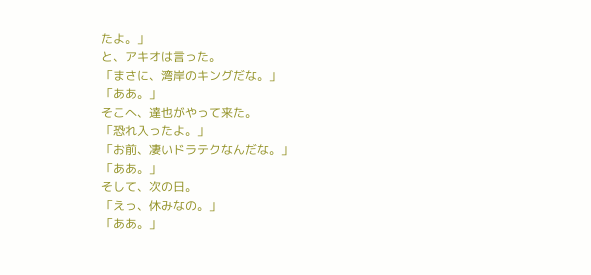たよ。」
と、アキオは言った。
「まさに、湾岸のキングだな。」
「ああ。」
そこへ、達也がやって来た。
「恐れ入ったよ。」
「お前、凄いドラテクなんだな。」
「ああ。」
そして、次の日。
「えっ、休みなの。」
「ああ。」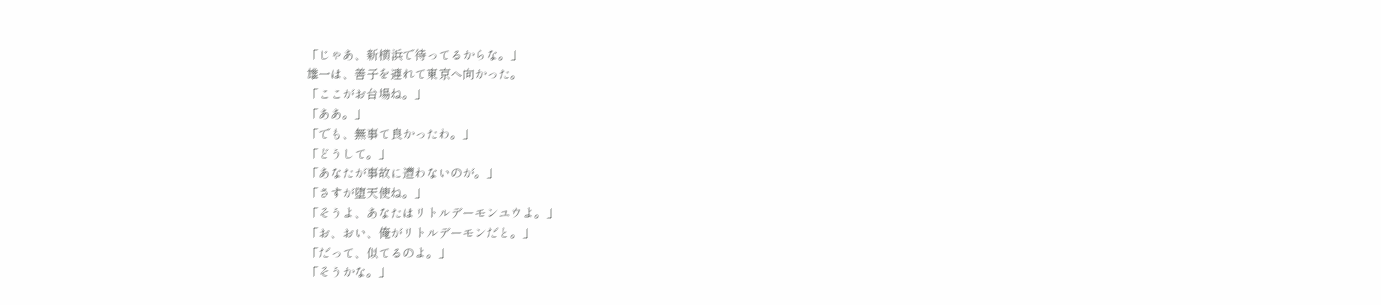「じゃあ、新横浜で待ってるからな。」
雄一は、善子を連れて東京へ向かった。
「ここがお台場ね。」
「ああ。」
「でも、無事て良かったわ。」
「どうして。」
「あなたが事故に遭わないのが。」
「さすが堕天使ね。」
「そうよ、あなたはリトルデーモンユウよ。」
「お、おい、俺がリトルデーモンだと。」
「だって、似てるのよ。」
「そうかな。」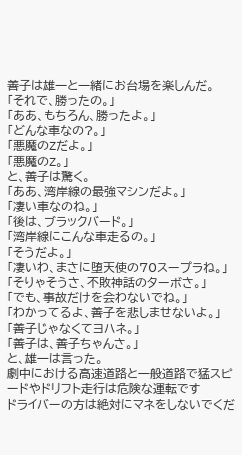善子は雄一と一緒にお台場を楽しんだ。
「それで、勝ったの。」
「ああ、もちろん、勝ったよ。」
「どんな車なの?。」
「悪魔のZだよ。」
「悪魔のZ。」
と、善子は驚く。
「ああ、湾岸線の最強マシンだよ。」
「凄い車なのね。」
「後は、ブラックバード。」
「湾岸線にこんな車走るの。」
「そうだよ。」
「凄いわ、まさに堕天使の70スープラね。」
「そりゃそうさ、不敗神話のターボさ。」
「でも、事故だけを会わないでね。」
「わかってるよ、善子を悲しませないよ。」
「善子じゃなくてヨハネ。」
「善子は、善子ちゃんさ。」
と、雄一は言った。
劇中における高速道路と一般道路で猛スピードやドリフト走行は危険な運転です
ドライバーの方は絶対にマネをしないでくだ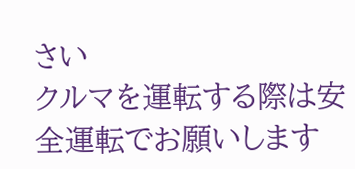さい
クルマを運転する際は安全運転でお願いします